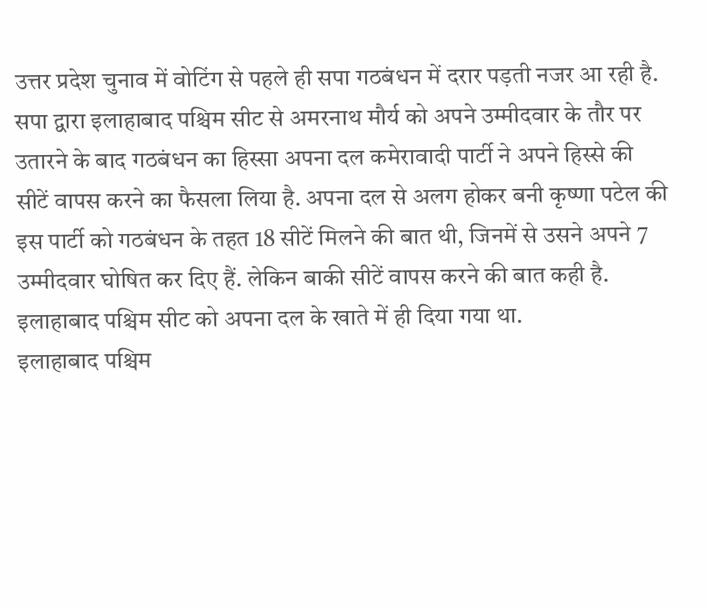उत्तर प्रदेश चुनाव में वोटिंग से पहले ही सपा गठबंधन में दरार पड़ती नजर आ रही है. सपा द्वारा इलाहाबाद पश्चिम सीट से अमरनाथ मौर्य को अपने उम्मीदवार के तौर पर उतारने के बाद गठबंधन का हिस्सा अपना दल कमेरावादी पार्टी ने अपने हिस्से की सीटें वापस करने का फैसला लिया है. अपना दल से अलग होकर बनी कृष्णा पटेल की इस पार्टी को गठबंधन के तहत 18 सीटें मिलने की बात थी, जिनमें से उसने अपने 7 उम्मीदवार घोषित कर दिए हैं. लेकिन बाकी सीटें वापस करने की बात कही है. इलाहाबाद पश्चिम सीट को अपना दल के खाते में ही दिया गया था.
इलाहाबाद पश्चिम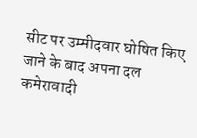सीट पर उम्मीदवार घोषित किए जाने के बाद अपना दल कमेरावादी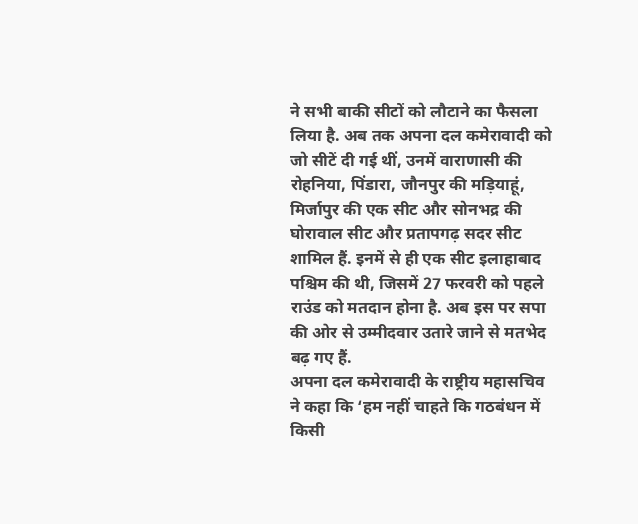ने सभी बाकी सीटों को लौटाने का फैसला लिया है. अब तक अपना दल कमेरावादी को जो सीटें दी गई थीं, उनमें वाराणासी की रोहनिया, पिंडारा, जौनपुर की मड़ियाहूं, मिर्जापुर की एक सीट और सोनभद्र की घोरावाल सीट और प्रतापगढ़ सदर सीट शामिल हैं. इनमें से ही एक सीट इलाहाबाद पश्चिम की थी, जिसमें 27 फरवरी को पहले राउंड को मतदान होना है. अब इस पर सपा की ओर से उम्मीदवार उतारे जाने से मतभेद बढ़ गए हैं.
अपना दल कमेरावादी के राष्ट्रीय महासचिव ने कहा कि ‘हम नहीं चाहते कि गठबंधन में किसी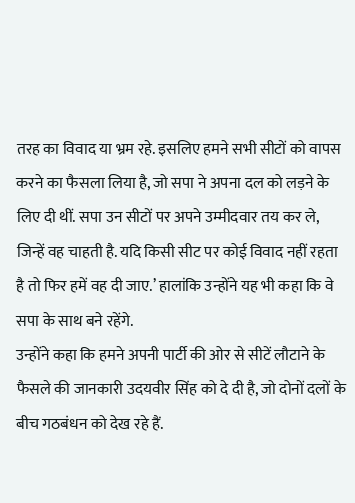तरह का विवाद या भ्रम रहे. इसलिए हमने सभी सीटों को वापस करने का फैसला लिया है, जो सपा ने अपना दल को लड़ने के लिए दी थीं. सपा उन सीटों पर अपने उम्मीदवार तय कर ले, जिन्हें वह चाहती है. यदि किसी सीट पर कोई विवाद नहीं रहता है तो फिर हमें वह दी जाए.’ हालांकि उन्होंने यह भी कहा कि वे सपा के साथ बने रहेंगे.
उन्होंने कहा कि हमने अपनी पार्टी की ओर से सीटें लौटाने के फैसले की जानकारी उदयवीर सिंह को दे दी है, जो दोनों दलों के बीच गठबंधन को देख रहे हैं.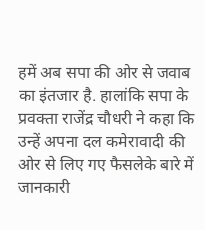हमें अब सपा की ओर से जवाब का इंतजार है. हालांकि सपा के प्रवक्ता राजेंद्र चौधरी ने कहा कि उन्हें अपना दल कमेरावादी की ओर से लिए गए फैसलेके बारे में जानकारी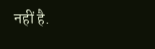नहीं है.